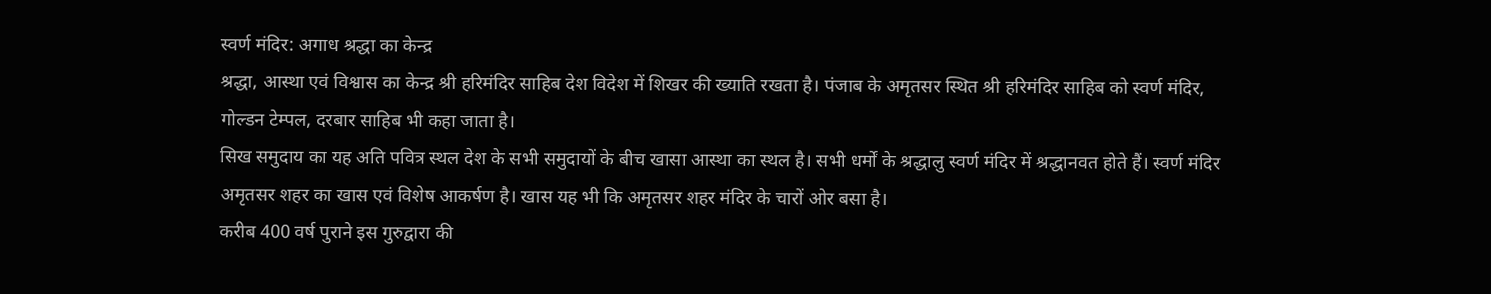स्वर्ण मंदिर: अगाध श्रद्धा का केन्द्र
श्रद्धा, आस्था एवं विश्वास का केन्द्र श्री हरिमंदिर साहिब देश विदेश में शिखर की ख्याति रखता है। पंजाब के अमृतसर स्थित श्री हरिमंदिर साहिब को स्वर्ण मंदिर, गोल्डन टेम्पल, दरबार साहिब भी कहा जाता है।
सिख समुदाय का यह अति पवित्र स्थल देश के सभी समुदायों के बीच खासा आस्था का स्थल है। सभी धर्मों के श्रद्धालु स्वर्ण मंदिर में श्रद्धानवत होते हैं। स्वर्ण मंदिर अमृतसर शहर का खास एवं विशेष आकर्षण है। खास यह भी कि अमृतसर शहर मंदिर के चारों ओर बसा है।
करीब 400 वर्ष पुराने इस गुरुद्वारा की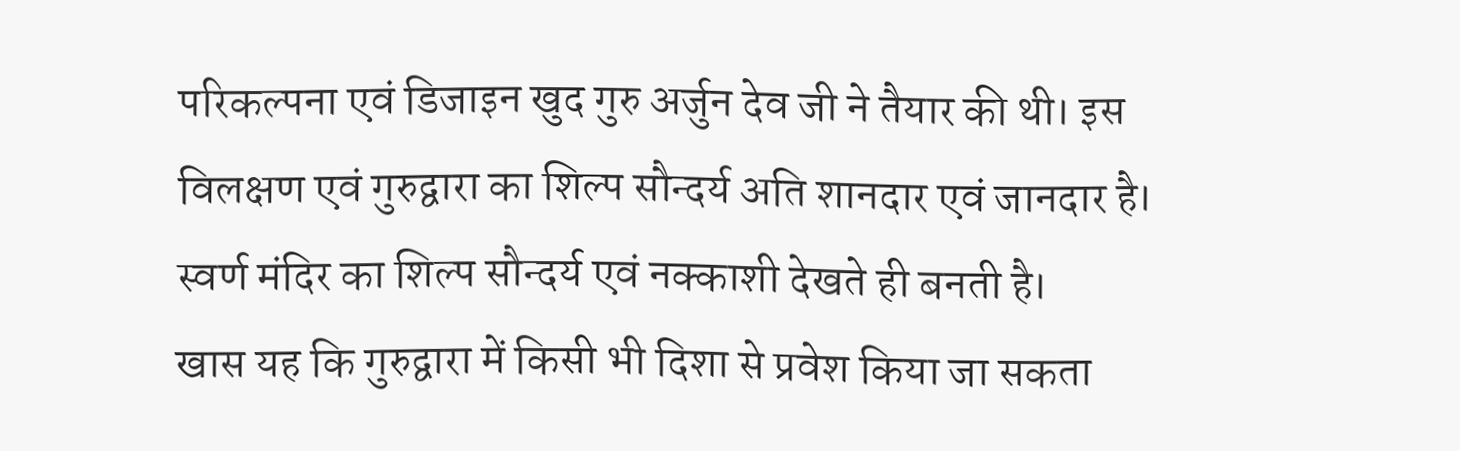परिकल्पना एवं डिजाइन खुद गुरु अर्जुन देव जी ने तैयार की थी। इस विलक्षण एवं गुरुद्वारा का शिल्प सौन्दर्य अति शानदार एवं जानदार है। स्वर्ण मंदिर का शिल्प सौन्दर्य एवं नक्काशी देखते ही बनती है।
खास यह कि गुरुद्वारा में किसी भी दिशा से प्रवेश किया जा सकता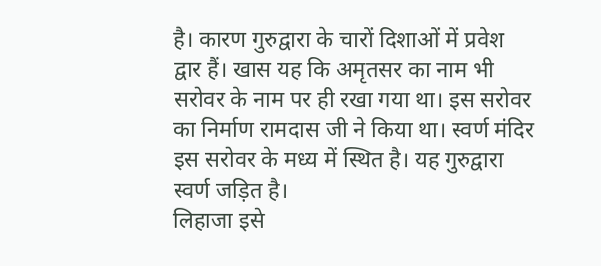है। कारण गुरुद्वारा के चारों दिशाओं में प्रवेश द्वार हैं। खास यह कि अमृतसर का नाम भी सरोवर के नाम पर ही रखा गया था। इस सरोवर का निर्माण रामदास जी ने किया था। स्वर्ण मंदिर इस सरोवर के मध्य में स्थित है। यह गुरुद्वारा स्वर्ण जड़ित है।
लिहाजा इसे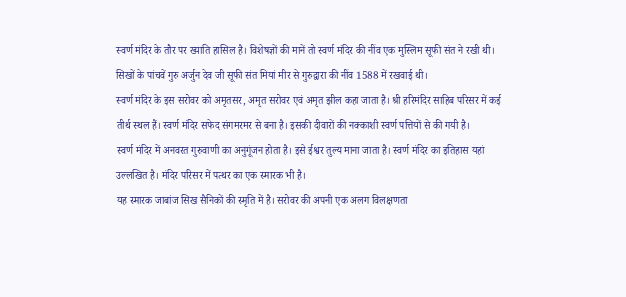स्वर्ण मंदिर के तौर पर ख्याति हासिल है। विशेषज्ञों की मानें तो स्वर्ण मंदिर की नींव एक मुस्लिम सूफी संत ने रखी थी। सिखों के पांचवें गुरु अर्जुन देव जी सूफी संत मियां मीर से गुरुद्वारा की नींव 1588 में रखवाई थी।
स्वर्ण मंदिर के इस सरोवर को अमृतसर, अमृत सरोवर एवं अमृत झील कहा जाता है। श्री हरिमंदिर साहिब परिसर में कई तीर्थ स्थल हैं। स्वर्ण मंदिर सफेद संगमरमर से बना है। इसकी दीवारों की नक्काशी स्वर्ण पत्तियों से की गयी है।
स्वर्ण मंदिर में अनवरत गुरुवाणी का अनुगूंजन होता है। इसे ईश्वर तुल्य माना जाता है। स्वर्ण मंदिर का इतिहास यहां उल्लखित है। मंदिर परिसर में पत्थर का एक स्मारक भी है।
यह स्मारक जाबांज सिख सैनिकों की स्मृति में है। सरोवर की अपनी एक अलग विलक्षणता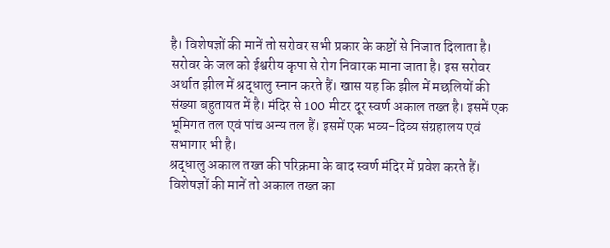है। विशेषज्ञों की मानें तो सरोवर सभी प्रकार के कष्टों से निजात दिलाता है।
सरोवर के जल को ईश्वरीय कृपा से रोग निवारक माना जाता है। इस सरोवर अर्थात झील में श्रद्धालु स्नान करते हैं। खास यह कि झील में मछलियों की संख्या बहुतायत में है। मंदिर से 100 मीटर दूर स्वर्ण अकाल तख्त है। इसमें एक भूमिगत तल एवं पांच अन्य तल हैं। इसमें एक भव्य-दिव्य संग्रहालय एवं सभागार भी है।
श्रद्धालु अकाल तख्त की परिक्रमा के बाद स्वर्ण मंदिर में प्रवेश करते हैं। विशेषज्ञों की मानें तो अकाल तख्त का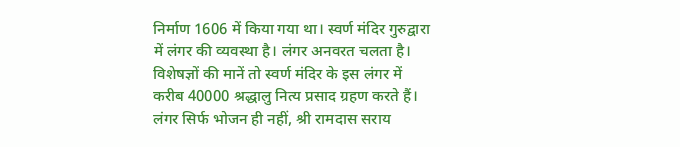निर्माण 1606 में किया गया था। स्वर्ण मंदिर गुरुद्वारा में लंगर की व्यवस्था है। लंगर अनवरत चलता है। विशेषज्ञों की मानें तो स्वर्ण मंदिर के इस लंगर में करीब 40000 श्रद्धालु नित्य प्रसाद ग्रहण करते हैं।
लंगर सिर्फ भोजन ही नहीं, श्री रामदास सराय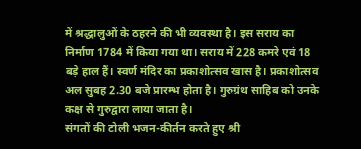में श्रद्धालुओं के ठहरने की भी व्यवस्था है। इस सराय का निर्माण 1784 में किया गया था। सराय में 228 कमरे एवं 18 बड़े हाल हैं। स्वर्ण मंदिर का प्रकाशोत्सव खास है। प्रकाशोत्सव अल सुबह 2.30 बजे प्रारम्भ होता है। गुरुग्रंथ साहिब को उनके कक्ष से गुरुद्वारा लाया जाता है।
संगतों की टोली भजन-कीर्तन करते हुए श्री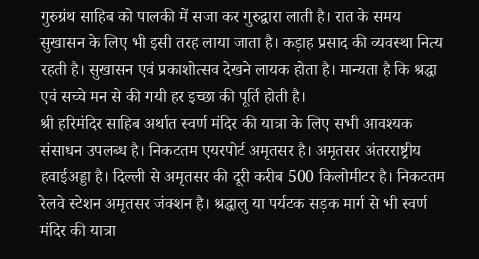गुरुग्रंथ साहिब को पालकी में सजा कर गुरुद्वारा लाती है। रात के समय सुखासन के लिए भी इसी तरह लाया जाता है। कड़ाह प्रसाद की व्यवस्था नित्य रहती है। सुखासन एवं प्रकाशोत्सव देखने लायक होता है। मान्यता है कि श्रद्धा एवं सच्चे मन से की गयी हर इच्छा की पूर्ति होती है।
श्री हरिमंदिर साहिब अर्थात स्वर्ण मंदिर की यात्रा के लिए सभी आवश्यक संसाधन उपलब्ध है। निकटतम एयरपोर्ट अमृतसर है। अमृतसर अंतरराष्ट्रीय हवाईअड्डा है। दिल्ली से अमृतसर की दूरी करीब 500 किलोमीटर है। निकटतम रेलवे स्टेशन अमृतसर जंक्शन है। श्रद्धालु या पर्यटक सड़क मार्ग से भी स्वर्ण मंदिर की यात्रा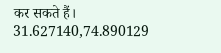कर सकते हैं।
31.627140,74.890129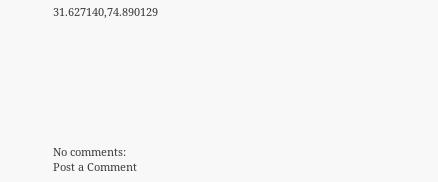31.627140,74.890129









No comments:
Post a Comment